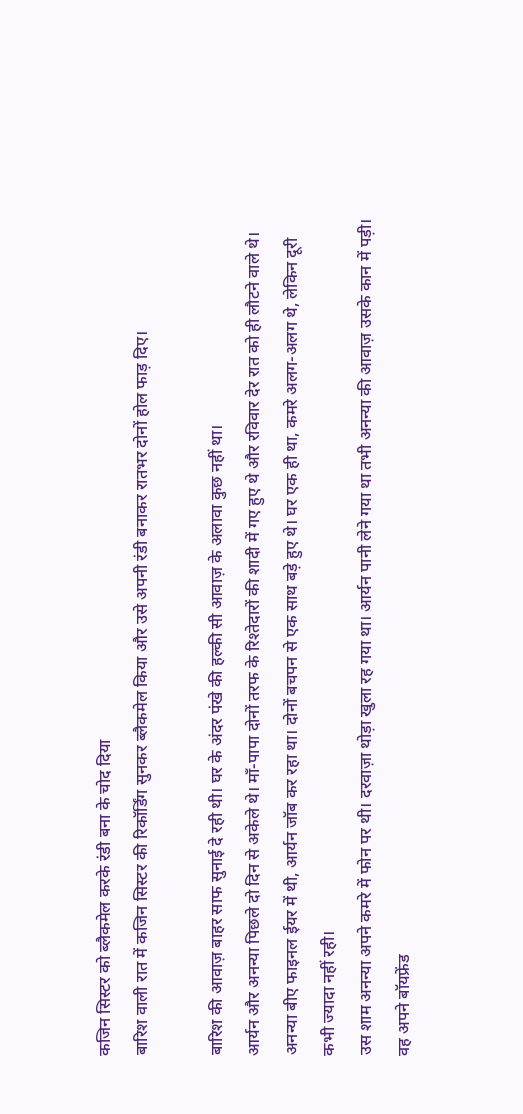कजिन सिस्टर को ब्लैकमेल करके रंडी बना के चोद दिया
बारिश वाली रात में कजिन सिस्टर की रिकॉर्डिंग सुनकर ब्लैकमेल किया और उसे अपनी रंडी बनाकर रातभर दोनों होल फाड़ दिए।

बारिश की आवाज़ बाहर साफ सुनाई दे रही थी। घर के अंदर पंखे की हल्की सी आवाज़ के अलावा कुछ नहीं था।
आर्यन और अनन्या पिछले दो दिन से अकेले थे। माँ-पापा दोनों तरफ के रिश्तेदारों की शादी में गए हुए थे और रविवार देर रात को ही लौटने वाले थे। अनन्या बीए फाइनल ईयर में थी, आर्यन जॉब कर रहा था। दोनों बचपन से एक साथ बड़े हुए थे। घर एक ही था, कमरे अलग-अलग थे, लेकिन दूरी कभी ज्यादा नहीं रही।
उस शाम अनन्या अपने कमरे में फोन पर थी। दरवाज़ा थोड़ा खुला रह गया था। आर्यन पानी लेने गया था तभी अनन्या की आवाज़ उसके कान में पड़ी। वह अपने बॉयफ्रेंड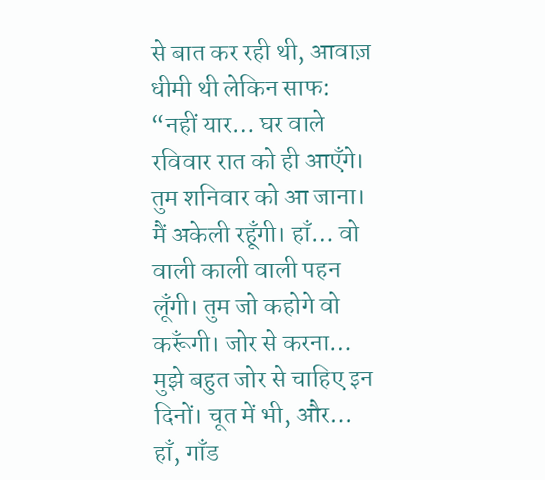से बात कर रही थी, आवाज़ धीमी थी लेकिन साफ:
“नहीं यार… घर वाले रविवार रात को ही आएँगे। तुम शनिवार को आ जाना। मैं अकेली रहूँगी। हाँ… वो वाली काली वाली पहन लूँगी। तुम जो कहोगे वो करूँगी। जोर से करना… मुझे बहुत जोर से चाहिए इन दिनों। चूत में भी, और… हाँ, गाँड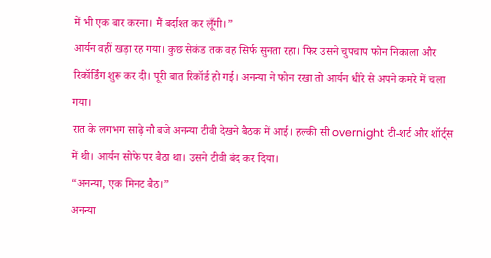में भी एक बार करना। मैं बर्दाश्त कर लूँगी।”
आर्यन वहीं खड़ा रह गया। कुछ सेकंड तक वह सिर्फ सुनता रहा। फिर उसने चुपचाप फोन निकाला और रिकॉर्डिंग शुरू कर दी। पूरी बात रिकॉर्ड हो गई। अनन्या ने फोन रखा तो आर्यन धीरे से अपने कमरे में चला गया।
रात के लगभग साढ़े नौ बजे अनन्या टीवी देखने बैठक में आई। हल्की सी overnight टी-शर्ट और शॉर्ट्स में थी। आर्यन सोफे पर बैठा था। उसने टीवी बंद कर दिया।
“अनन्या, एक मिनट बैठ।”
अनन्या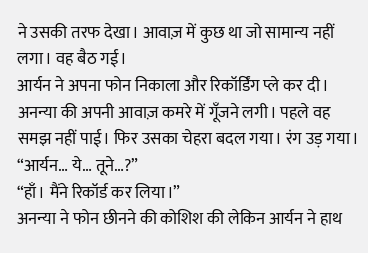ने उसकी तरफ देखा। आवाज़ में कुछ था जो सामान्य नहीं लगा। वह बैठ गई।
आर्यन ने अपना फोन निकाला और रिकॉर्डिंग प्ले कर दी। अनन्या की अपनी आवाज़ कमरे में गूँजने लगी। पहले वह समझ नहीं पाई। फिर उसका चेहरा बदल गया। रंग उड़ गया।
“आर्यन… ये… तूने…?”
“हाँ। मैंने रिकॉर्ड कर लिया।”
अनन्या ने फोन छीनने की कोशिश की लेकिन आर्यन ने हाथ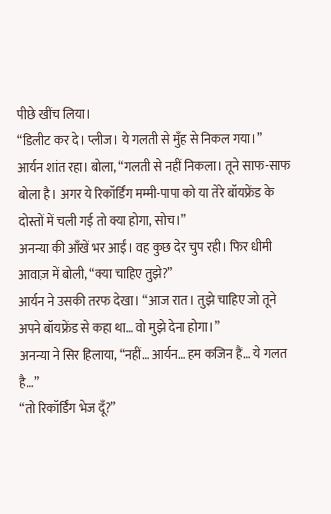पीछे खींच लिया।
“डिलीट कर दे। प्लीज। ये गलती से मुँह से निकल गया।”
आर्यन शांत रहा। बोला, “गलती से नहीं निकला। तूने साफ-साफ बोला है। अगर ये रिकॉर्डिंग मम्मी-पापा को या तेरे बॉयफ्रेंड के दोस्तों में चली गई तो क्या होगा, सोच।”
अनन्या की आँखें भर आईं। वह कुछ देर चुप रही। फिर धीमी आवाज़ में बोली, “क्या चाहिए तुझे?”
आर्यन ने उसकी तरफ देखा। “आज रात। तुझे चाहिए जो तूने अपने बॉयफ्रेंड से कहा था… वो मुझे देना होगा।”
अनन्या ने सिर हिलाया, “नहीं… आर्यन… हम कजिन हैं… ये गलत है…”
“तो रिकॉर्डिंग भेज दूँ?”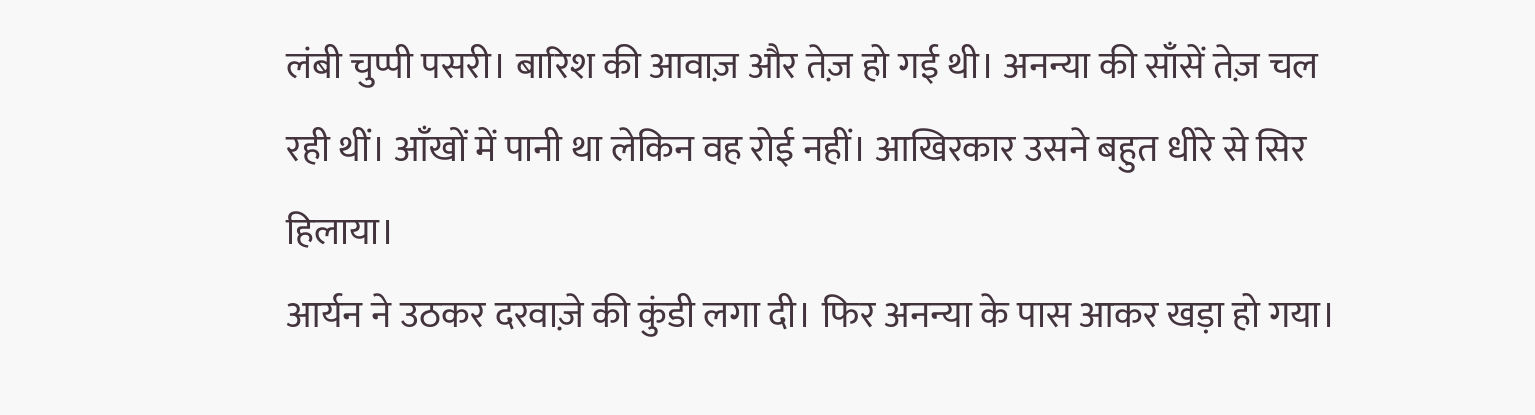लंबी चुप्पी पसरी। बारिश की आवाज़ और तेज़ हो गई थी। अनन्या की साँसें तेज़ चल रही थीं। आँखों में पानी था लेकिन वह रोई नहीं। आखिरकार उसने बहुत धीरे से सिर हिलाया।
आर्यन ने उठकर दरवाज़े की कुंडी लगा दी। फिर अनन्या के पास आकर खड़ा हो गया।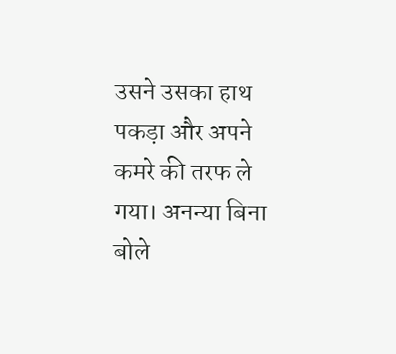उसने उसका हाथ पकड़ा और अपने कमरे की तरफ ले गया। अनन्या बिना बोले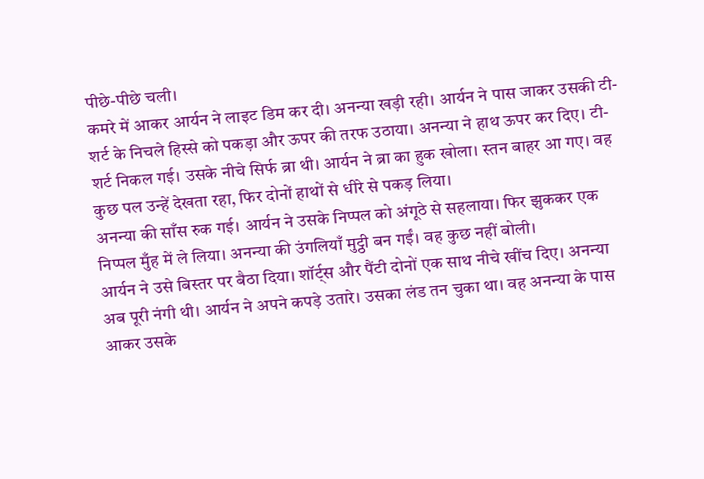पीछे-पीछे चली।
कमरे में आकर आर्यन ने लाइट डिम कर दी। अनन्या खड़ी रही। आर्यन ने पास जाकर उसकी टी-शर्ट के निचले हिस्से को पकड़ा और ऊपर की तरफ उठाया। अनन्या ने हाथ ऊपर कर दिए। टी-शर्ट निकल गई। उसके नीचे सिर्फ ब्रा थी। आर्यन ने ब्रा का हुक खोला। स्तन बाहर आ गए। वह कुछ पल उन्हें देखता रहा, फिर दोनों हाथों से धीरे से पकड़ लिया।
अनन्या की साँस रुक गई। आर्यन ने उसके निप्पल को अंगूठे से सहलाया। फिर झुककर एक निप्पल मुँह में ले लिया। अनन्या की उंगलियाँ मुट्ठी बन गईं। वह कुछ नहीं बोली।
आर्यन ने उसे बिस्तर पर बैठा दिया। शॉर्ट्स और पैंटी दोनों एक साथ नीचे खींच दिए। अनन्या अब पूरी नंगी थी। आर्यन ने अपने कपड़े उतारे। उसका लंड तन चुका था। वह अनन्या के पास आकर उसके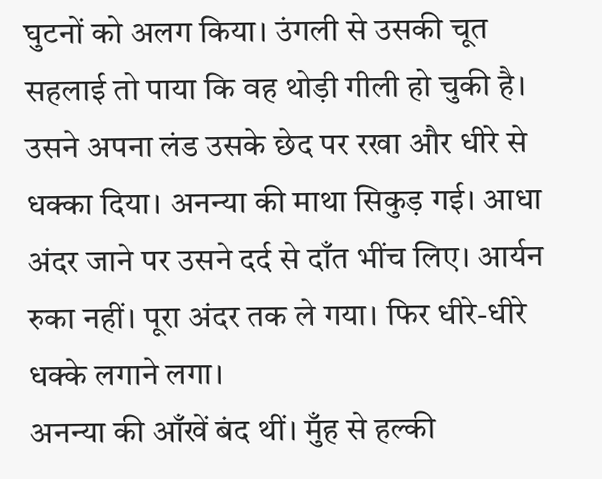घुटनों को अलग किया। उंगली से उसकी चूत सहलाई तो पाया कि वह थोड़ी गीली हो चुकी है।
उसने अपना लंड उसके छेद पर रखा और धीरे से धक्का दिया। अनन्या की माथा सिकुड़ गई। आधा अंदर जाने पर उसने दर्द से दाँत भींच लिए। आर्यन रुका नहीं। पूरा अंदर तक ले गया। फिर धीरे-धीरे धक्के लगाने लगा।
अनन्या की आँखें बंद थीं। मुँह से हल्की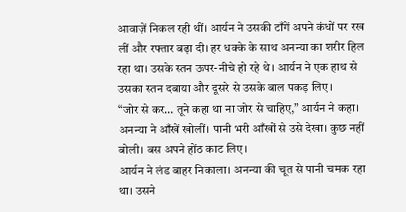आवाज़ें निकल रही थीं। आर्यन ने उसकी टाँगें अपने कंधों पर रख लीं और रफ्तार बढ़ा दी। हर धक्के के साथ अनन्या का शरीर हिल रहा था। उसके स्तन ऊपर-नीचे हो रहे थे। आर्यन ने एक हाथ से उसका स्तन दबाया और दूसरे से उसके बाल पकड़ लिए।
“जोर से कर… तूने कहा था ना जोर से चाहिए,” आर्यन ने कहा।
अनन्या ने आँखें खोलीं। पानी भरी आँखों से उसे देखा। कुछ नहीं बोली। बस अपने होंठ काट लिए।
आर्यन ने लंड बाहर निकाला। अनन्या की चूत से पानी चमक रहा था। उसने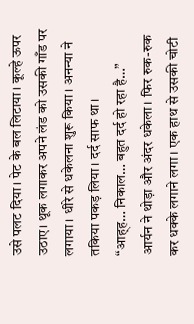उसे पलट दिया। पेट के बल लिटाया। कूल्हे ऊपर उठाए। थूक लगाकर अपने लंड को उसकी गाँड पर लगाया। धीरे से धकेलना शुरू किया। अनन्या ने तकिया पकड़ लिया। दर्द साफ था।
“आह्ह… निकाल… बहुत दर्द हो रहा है…”
आर्यन ने थोड़ा और अंदर धकेला। फिर रुक-रुक कर धक्के लगाने लगा। एक हाथ से उसकी चोटी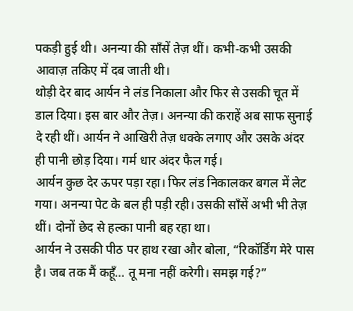पकड़ी हुई थी। अनन्या की साँसें तेज़ थीं। कभी-कभी उसकी आवाज़ तकिए में दब जाती थी।
थोड़ी देर बाद आर्यन ने लंड निकाला और फिर से उसकी चूत में डाल दिया। इस बार और तेज़। अनन्या की कराहें अब साफ सुनाई दे रही थीं। आर्यन ने आखिरी तेज़ धक्के लगाए और उसके अंदर ही पानी छोड़ दिया। गर्म धार अंदर फैल गई।
आर्यन कुछ देर ऊपर पड़ा रहा। फिर लंड निकालकर बगल में लेट गया। अनन्या पेट के बल ही पड़ी रही। उसकी साँसें अभी भी तेज़ थीं। दोनों छेद से हल्का पानी बह रहा था।
आर्यन ने उसकी पीठ पर हाथ रखा और बोला, “रिकॉर्डिंग मेरे पास है। जब तक मैं कहूँ… तू मना नहीं करेगी। समझ गई?”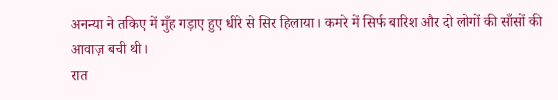अनन्या ने तकिए में मुँह गड़ाए हुए धीरे से सिर हिलाया। कमरे में सिर्फ बारिश और दो लोगों की साँसों की आवाज़ बची थी।
रात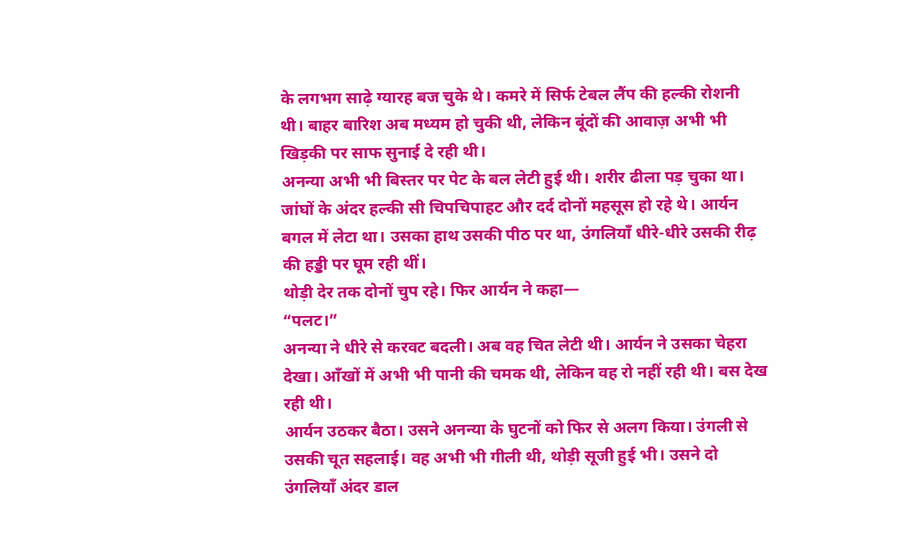के लगभग साढ़े ग्यारह बज चुके थे। कमरे में सिर्फ टेबल लैंप की हल्की रोशनी थी। बाहर बारिश अब मध्यम हो चुकी थी, लेकिन बूंदों की आवाज़ अभी भी खिड़की पर साफ सुनाई दे रही थी।
अनन्या अभी भी बिस्तर पर पेट के बल लेटी हुई थी। शरीर ढीला पड़ चुका था। जांघों के अंदर हल्की सी चिपचिपाहट और दर्द दोनों महसूस हो रहे थे। आर्यन बगल में लेटा था। उसका हाथ उसकी पीठ पर था, उंगलियाँ धीरे-धीरे उसकी रीढ़ की हड्डी पर घूम रही थीं।
थोड़ी देर तक दोनों चुप रहे। फिर आर्यन ने कहा—
“पलट।”
अनन्या ने धीरे से करवट बदली। अब वह चित लेटी थी। आर्यन ने उसका चेहरा देखा। आँखों में अभी भी पानी की चमक थी, लेकिन वह रो नहीं रही थी। बस देख रही थी।
आर्यन उठकर बैठा। उसने अनन्या के घुटनों को फिर से अलग किया। उंगली से उसकी चूत सहलाई। वह अभी भी गीली थी, थोड़ी सूजी हुई भी। उसने दो उंगलियाँ अंदर डाल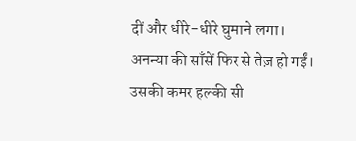दीं और धीरे-धीरे घुमाने लगा। अनन्या की साँसें फिर से तेज़ हो गईं। उसकी कमर हल्की सी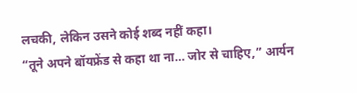लचकी, लेकिन उसने कोई शब्द नहीं कहा।
“तूने अपने बॉयफ्रेंड से कहा था ना… जोर से चाहिए,” आर्यन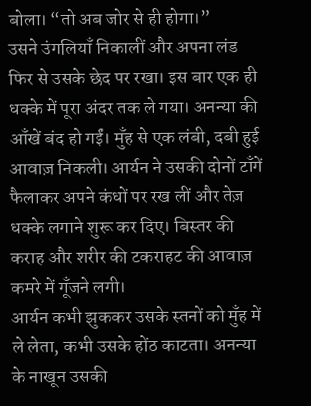बोला। “तो अब जोर से ही होगा।”
उसने उंगलियाँ निकालीं और अपना लंड फिर से उसके छेद पर रखा। इस बार एक ही धक्के में पूरा अंदर तक ले गया। अनन्या की आँखें बंद हो गईं। मुँह से एक लंबी, दबी हुई आवाज़ निकली। आर्यन ने उसकी दोनों टाँगें फैलाकर अपने कंधों पर रख लीं और तेज़ धक्के लगाने शुरू कर दिए। बिस्तर की कराह और शरीर की टकराहट की आवाज़ कमरे में गूँजने लगी।
आर्यन कभी झुककर उसके स्तनों को मुँह में ले लेता, कभी उसके होंठ काटता। अनन्या के नाखून उसकी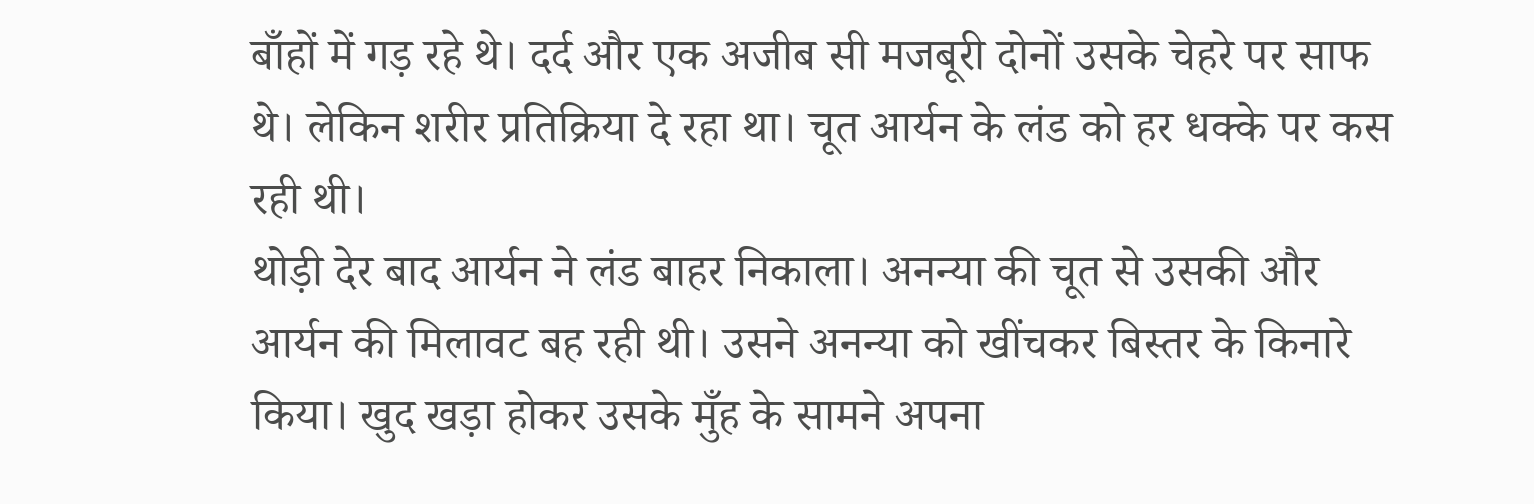बाँहों में गड़ रहे थे। दर्द और एक अजीब सी मजबूरी दोनों उसके चेहरे पर साफ थे। लेकिन शरीर प्रतिक्रिया दे रहा था। चूत आर्यन के लंड को हर धक्के पर कस रही थी।
थोड़ी देर बाद आर्यन ने लंड बाहर निकाला। अनन्या की चूत से उसकी और आर्यन की मिलावट बह रही थी। उसने अनन्या को खींचकर बिस्तर के किनारे किया। खुद खड़ा होकर उसके मुँह के सामने अपना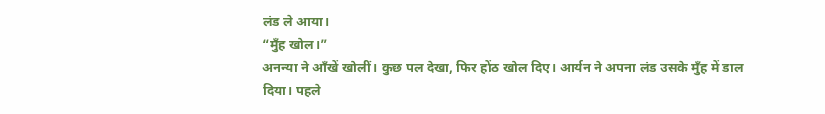लंड ले आया।
“मुँह खोल।”
अनन्या ने आँखें खोलीं। कुछ पल देखा, फिर होंठ खोल दिए। आर्यन ने अपना लंड उसके मुँह में डाल दिया। पहले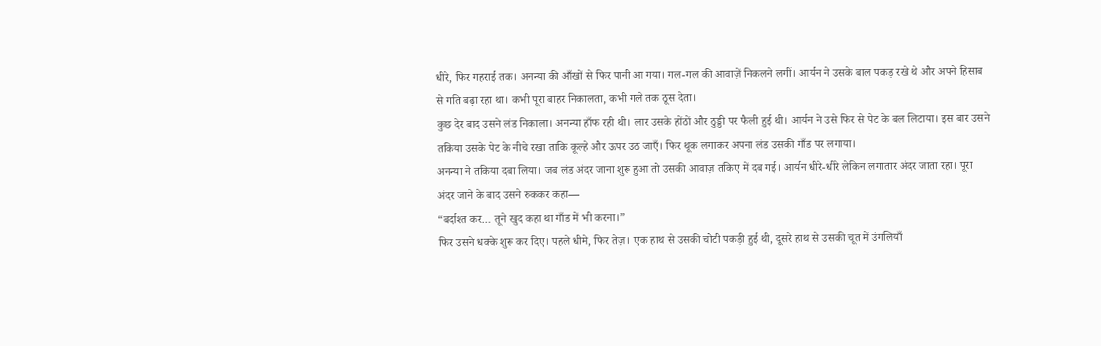धीरे, फिर गहराई तक। अनन्या की आँखों से फिर पानी आ गया। गल-गल की आवाज़ें निकलने लगीं। आर्यन ने उसके बाल पकड़ रखे थे और अपने हिसाब से गति बढ़ा रहा था। कभी पूरा बाहर निकालता, कभी गले तक ठूस देता।
कुछ देर बाद उसने लंड निकाला। अनन्या हाँफ रही थी। लार उसके होंठों और ठुड्डी पर फैली हुई थी। आर्यन ने उसे फिर से पेट के बल लिटाया। इस बार उसने तकिया उसके पेट के नीचे रखा ताकि कूल्हे और ऊपर उठ जाएँ। फिर थूक लगाकर अपना लंड उसकी गाँड पर लगाया।
अनन्या ने तकिया दबा लिया। जब लंड अंदर जाना शुरू हुआ तो उसकी आवाज़ तकिए में दब गई। आर्यन धीरे-धीरे लेकिन लगातार अंदर जाता रहा। पूरा अंदर जाने के बाद उसने रुककर कहा—
“बर्दाश्त कर… तूने खुद कहा था गाँड में भी करना।”
फिर उसने धक्के शुरू कर दिए। पहले धीमे, फिर तेज़। एक हाथ से उसकी चोटी पकड़ी हुई थी, दूसरे हाथ से उसकी चूत में उंगलियाँ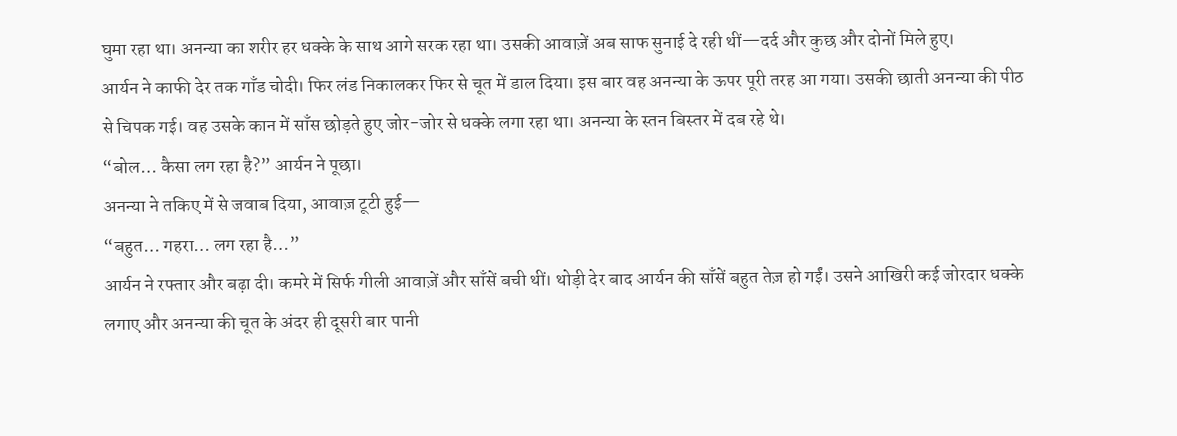घुमा रहा था। अनन्या का शरीर हर धक्के के साथ आगे सरक रहा था। उसकी आवाज़ें अब साफ सुनाई दे रही थीं—दर्द और कुछ और दोनों मिले हुए।
आर्यन ने काफी देर तक गाँड चोदी। फिर लंड निकालकर फिर से चूत में डाल दिया। इस बार वह अनन्या के ऊपर पूरी तरह आ गया। उसकी छाती अनन्या की पीठ से चिपक गई। वह उसके कान में साँस छोड़ते हुए जोर-जोर से धक्के लगा रहा था। अनन्या के स्तन बिस्तर में दब रहे थे।
“बोल… कैसा लग रहा है?” आर्यन ने पूछा।
अनन्या ने तकिए में से जवाब दिया, आवाज़ टूटी हुई—
“बहुत… गहरा… लग रहा है…”
आर्यन ने रफ्तार और बढ़ा दी। कमरे में सिर्फ गीली आवाज़ें और साँसें बची थीं। थोड़ी देर बाद आर्यन की साँसें बहुत तेज़ हो गईं। उसने आखिरी कई जोरदार धक्के लगाए और अनन्या की चूत के अंदर ही दूसरी बार पानी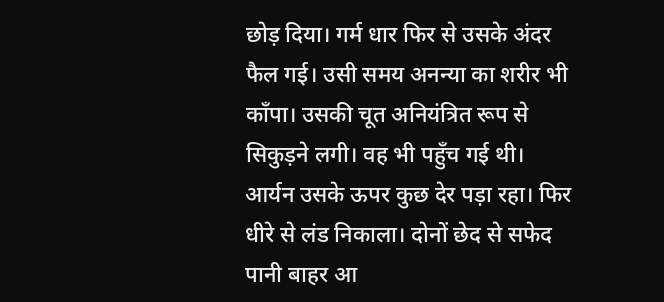छोड़ दिया। गर्म धार फिर से उसके अंदर फैल गई। उसी समय अनन्या का शरीर भी काँपा। उसकी चूत अनियंत्रित रूप से सिकुड़ने लगी। वह भी पहुँच गई थी।
आर्यन उसके ऊपर कुछ देर पड़ा रहा। फिर धीरे से लंड निकाला। दोनों छेद से सफेद पानी बाहर आ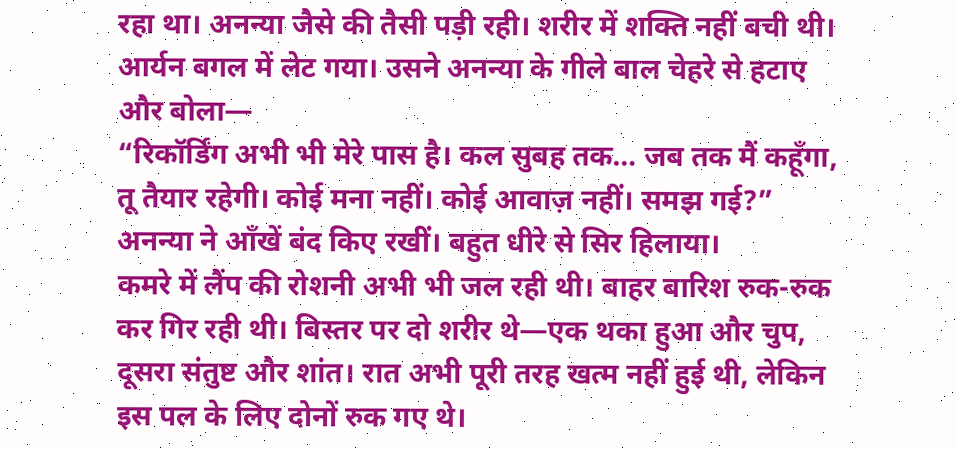रहा था। अनन्या जैसे की तैसी पड़ी रही। शरीर में शक्ति नहीं बची थी।
आर्यन बगल में लेट गया। उसने अनन्या के गीले बाल चेहरे से हटाए और बोला—
“रिकॉर्डिंग अभी भी मेरे पास है। कल सुबह तक… जब तक मैं कहूँगा, तू तैयार रहेगी। कोई मना नहीं। कोई आवाज़ नहीं। समझ गई?”
अनन्या ने आँखें बंद किए रखीं। बहुत धीरे से सिर हिलाया।
कमरे में लैंप की रोशनी अभी भी जल रही थी। बाहर बारिश रुक-रुक कर गिर रही थी। बिस्तर पर दो शरीर थे—एक थका हुआ और चुप, दूसरा संतुष्ट और शांत। रात अभी पूरी तरह खत्म नहीं हुई थी, लेकिन इस पल के लिए दोनों रुक गए थे।